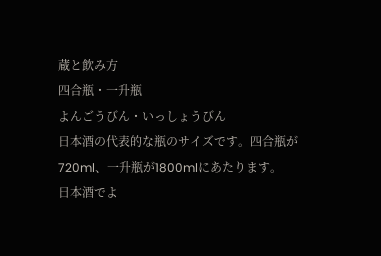蔵と飲み方
四合瓶・一升瓶
よんごうびん・いっしょうびん
日本酒の代表的な瓶のサイズです。四合瓶が720ml、一升瓶が1800mlにあたります。
日本酒でよ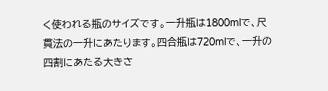く使われる瓶のサイズです。一升瓶は1800mlで、尺貫法の一升にあたります。四合瓶は720mlで、一升の四割にあたる大きさ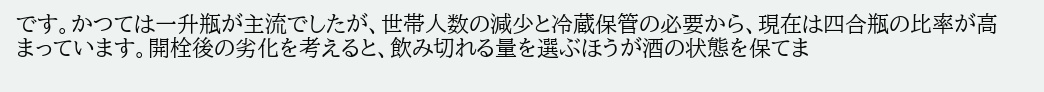です。かつては一升瓶が主流でしたが、世帯人数の減少と冷蔵保管の必要から、現在は四合瓶の比率が高まっています。開栓後の劣化を考えると、飲み切れる量を選ぶほうが酒の状態を保てま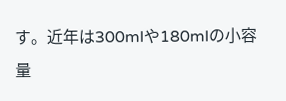す。近年は300mlや180mlの小容量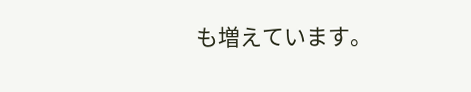も増えています。